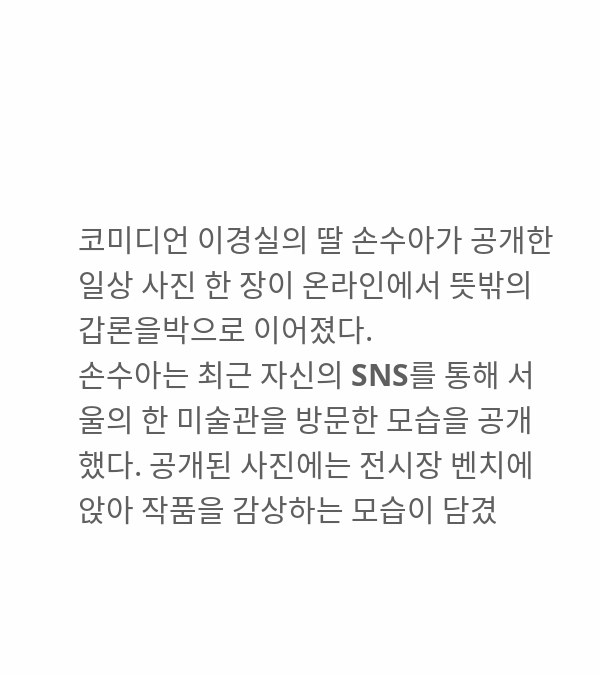코미디언 이경실의 딸 손수아가 공개한 일상 사진 한 장이 온라인에서 뜻밖의 갑론을박으로 이어졌다.
손수아는 최근 자신의 SNS를 통해 서울의 한 미술관을 방문한 모습을 공개했다. 공개된 사진에는 전시장 벤치에 앉아 작품을 감상하는 모습이 담겼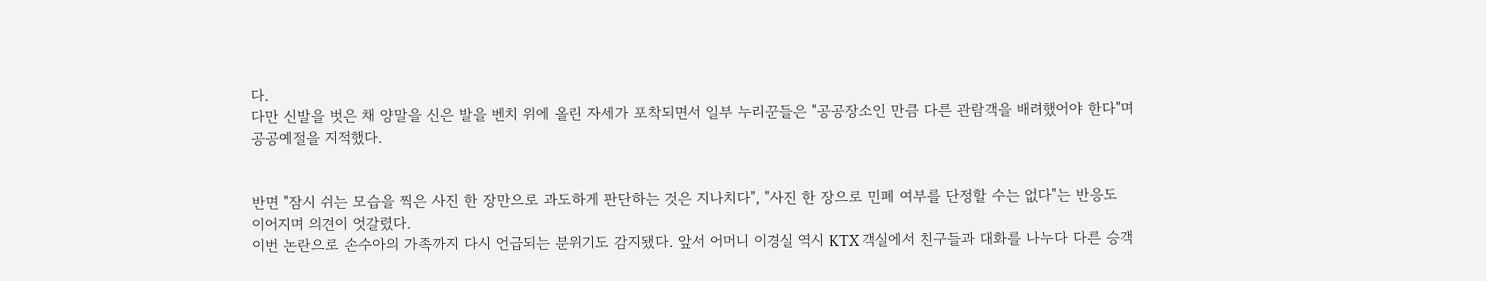다.
다만 신발을 벗은 채 양말을 신은 발을 벤치 위에 올린 자세가 포착되면서 일부 누리꾼들은 "공공장소인 만큼 다른 관람객을 배려했어야 한다"며 공공예절을 지적했다.


반면 "잠시 쉬는 모습을 찍은 사진 한 장만으로 과도하게 판단하는 것은 지나치다", "사진 한 장으로 민폐 여부를 단정할 수는 없다"는 반응도 이어지며 의견이 엇갈렸다.
이번 논란으로 손수아의 가족까지 다시 언급되는 분위기도 감지됐다. 앞서 어머니 이경실 역시 KTX 객실에서 친구들과 대화를 나누다 다른 승객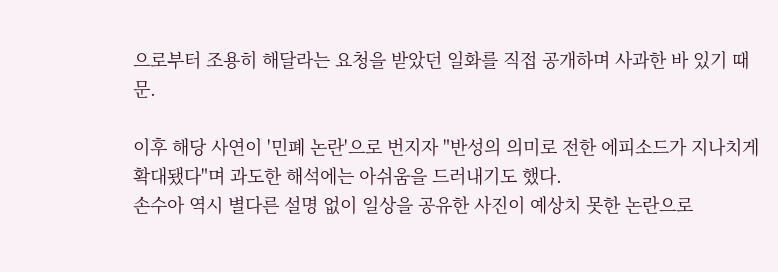으로부터 조용히 해달라는 요청을 받았던 일화를 직접 공개하며 사과한 바 있기 때문.

이후 해당 사연이 '민폐 논란'으로 번지자 "반성의 의미로 전한 에피소드가 지나치게 확대됐다"며 과도한 해석에는 아쉬움을 드러내기도 했다.
손수아 역시 별다른 설명 없이 일상을 공유한 사진이 예상치 못한 논란으로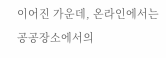이어진 가운데, 온라인에서는 공공장소에서의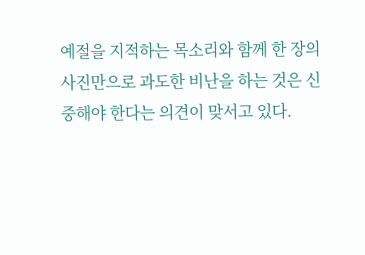예절을 지적하는 목소리와 함께 한 장의 사진만으로 과도한 비난을 하는 것은 신중해야 한다는 의견이 맞서고 있다.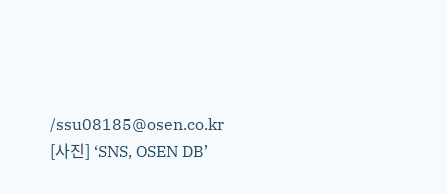/ssu08185@osen.co.kr
[사진] ‘SNS, OSEN DB’